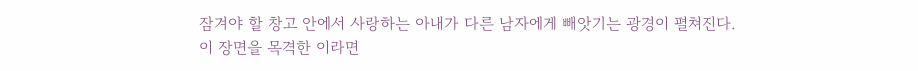잠겨야 할 창고 안에서 사랑하는 아내가 다른 남자에게 빼앗기는 광경이 펼쳐진다. 이 장면을 목격한 이라면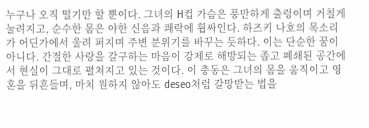누구나 오직 떨기만 할 뿐이다. 그녀의 H컵 가슴은 풍만하게 출렁이며 거칠게 눌려지고, 순수한 몸은 야한 신음과 쾌락에 휩싸인다. 하즈키 나호의 목소리가 어딘가에서 울려 퍼지며 주변 분위기를 바꾸는 듯하다. 이는 단순한 꿈이 아니다. 간절한 사랑을 갈구하는 마음이 강제로 해방되는 좁고 폐쇄된 공간에서 현실이 그대로 펼쳐지고 있는 것이다. 이 충동은 그녀의 몸을 움직이고 영혼을 뒤흔들며, 마치 원하지 않아도 deseo처럼 갈망받는 법을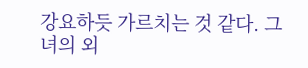강요하듯 가르치는 것 같다. 그녀의 외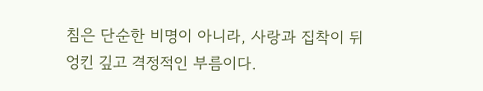침은 단순한 비명이 아니라, 사랑과 집착이 뒤엉킨 깊고 격정적인 부름이다.